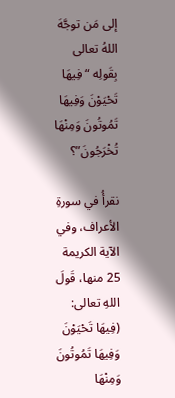إلى مَن توجَّهَ اللهُ تعالى بِقَولِه “فِيهَا تَحْيَوْنَ وَفِيهَا تَمُوتُونَ وَمِنْهَا تُخْرَجُونَ”؟

نقرأُ في سورةِ الأعراف، وفي الآية الكريمة 25 منها، قَولَ اللهِ تعالى: (فِيهَا تَحْيَوْنَ وَفِيهَا تَمُوتُونَ وَمِنْهَا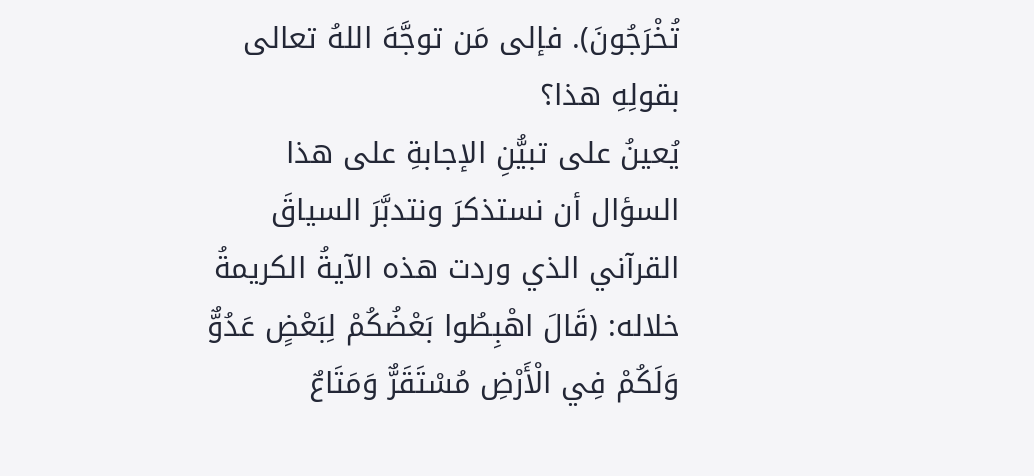تُخْرَجُونَ). فإلى مَن توجَّهَ اللهُ تعالى بقولِهِ هذا؟
يُعينُ على تبيُّنِ الإجابةِ على هذا السؤال أن نستذكرَ ونتدبَّرَ السياقَ القرآني الذي وردت هذه الآيةُ الكريمةُ خلاله: (قَالَ اهْبِطُوا بَعْضُكُمْ لِبَعْضٍ عَدُوٌّ وَلَكُمْ فِي الْأَرْضِ مُسْتَقَرٌّ وَمَتَاعٌ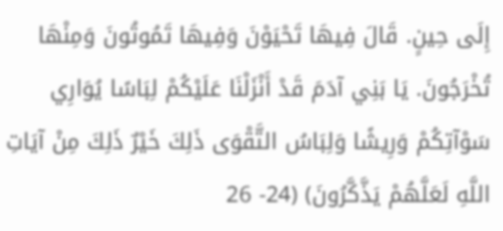إِلَى حِينٍ. قَالَ فِيهَا تَحْيَوْنَ وَفِيهَا تَمُوتُونَ وَمِنْهَا تُخْرَجُونَ. يَا بَنِي آدَمَ قَدْ أَنْزَلْنَا عَلَيْكُمْ لِبَاسًا يُوَارِي سَوْآتِكُمْ وَرِيشًا وَلِبَاسُ التَّقْوَى ذَلِكَ خَيْرٌ ذَلِكَ مِنْ آيَاتِ اللَّهِ لَعَلَّهُمْ يَذَّكَّرُونَ) (24- 26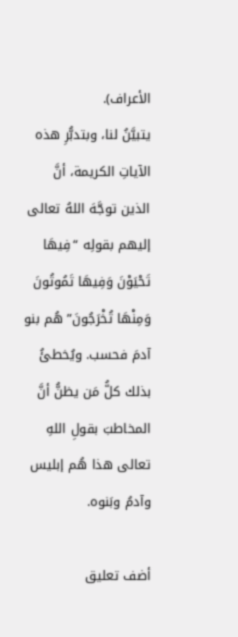الأعراف).
يتبيَّنُ لنا، وبتدبُّرِ هذه الآياتِ الكريمة، أنَّ الذين توجَّهَ اللهُ تعالى إليهم بقولِه “فِيهَا تَحْيَوْنَ وَفِيهَا تَمُوتُونَ وَمِنْهَا تُخْرَجُونَ” هُم بنو آدمَ فحسب. ويُخطئُ بذلك كلُّ مَن يظنُّ أنَّ المخاطبَ بقولِ اللهِ تعالى هذا هُم إبليس وآدمُ وبَنوه.

أضف تعليق